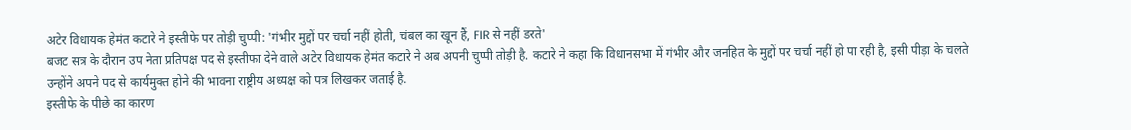अटेर विधायक हेमंत कटारे ने इस्तीफे पर तोड़ी चुप्पी: 'गंभीर मुद्दों पर चर्चा नहीं होती, चंबल का खून हैं, FIR से नहीं डरते'
बजट सत्र के दौरान उप नेता प्रतिपक्ष पद से इस्तीफा देने वाले अटेर विधायक हेमंत कटारे ने अब अपनी चुप्पी तोड़ी है. कटारे ने कहा कि विधानसभा में गंभीर और जनहित के मुद्दों पर चर्चा नहीं हो पा रही है, इसी पीड़ा के चलते उन्होंने अपने पद से कार्यमुक्त होने की भावना राष्ट्रीय अध्यक्ष को पत्र लिखकर जताई है.
इस्तीफे के पीछे का कारण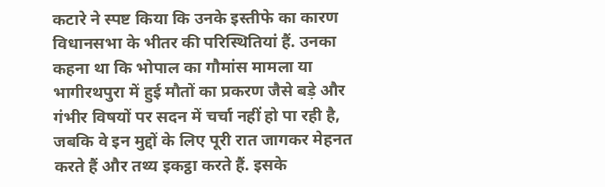कटारे ने स्पष्ट किया कि उनके इस्तीफे का कारण विधानसभा के भीतर की परिस्थितियां हैं. उनका कहना था कि भोपाल का गौमांस मामला या भागीरथपुरा में हुई मौतों का प्रकरण जैसे बड़े और गंभीर विषयों पर सदन में चर्चा नहीं हो पा रही है, जबकि वे इन मुद्दों के लिए पूरी रात जागकर मेहनत करते हैं और तथ्य इकट्ठा करते हैं. इसके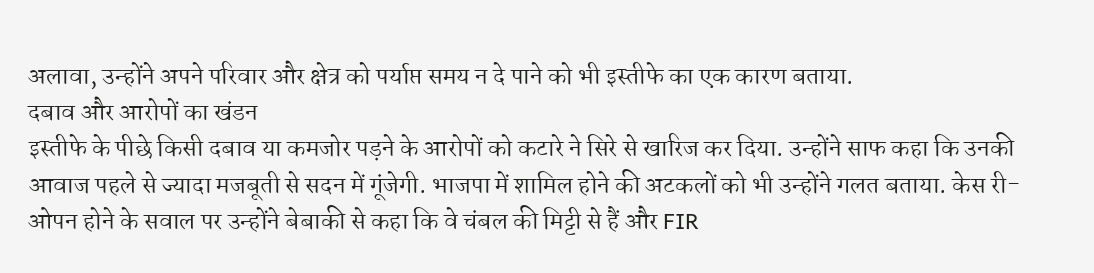अलावा, उन्होंने अपने परिवार और क्षेत्र को पर्याप्त समय न दे पाने को भी इस्तीफे का एक कारण बताया.
दबाव और आरोपों का खंडन
इस्तीफे के पीछे किसी दबाव या कमजोर पड़ने के आरोपों को कटारे ने सिरे से खारिज कर दिया. उन्होंने साफ कहा कि उनकी आवाज पहले से ज्यादा मजबूती से सदन में गूंजेगी. भाजपा में शामिल होने की अटकलों को भी उन्होंने गलत बताया. केस री-ओपन होने के सवाल पर उन्होंने बेबाकी से कहा कि वे चंबल की मिट्टी से हैं और FIR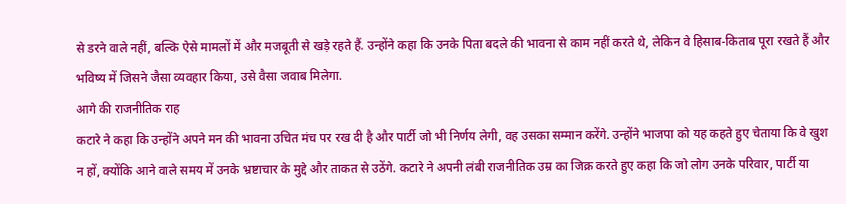से डरने वाले नहीं, बल्कि ऐसे मामलों में और मजबूती से खड़े रहते हैं. उन्होंने कहा कि उनके पिता बदले की भावना से काम नहीं करते थे, लेकिन वे हिसाब-किताब पूरा रखते हैं और भविष्य में जिसने जैसा व्यवहार किया, उसे वैसा जवाब मिलेगा.
आगे की राजनीतिक राह
कटारे ने कहा कि उन्होंने अपने मन की भावना उचित मंच पर रख दी है और पार्टी जो भी निर्णय लेगी, वह उसका सम्मान करेंगे. उन्होंने भाजपा को यह कहते हुए चेताया कि वे खुश न हों, क्योंकि आने वाले समय में उनके भ्रष्टाचार के मुद्दे और ताकत से उठेंगे. कटारे ने अपनी लंबी राजनीतिक उम्र का जिक्र करते हुए कहा कि जो लोग उनके परिवार, पार्टी या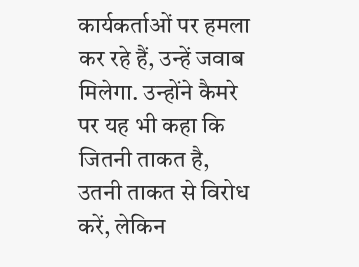कार्यकर्ताओं पर हमला कर रहे हैं, उन्हें जवाब मिलेगा. उन्होंने कैमरे पर यह भी कहा कि जितनी ताकत है, उतनी ताकत से विरोध करें, लेकिन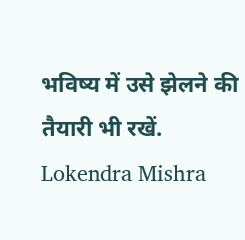भविष्य में उसे झेलने की तैयारी भी रखें.
Lokendra Mishra